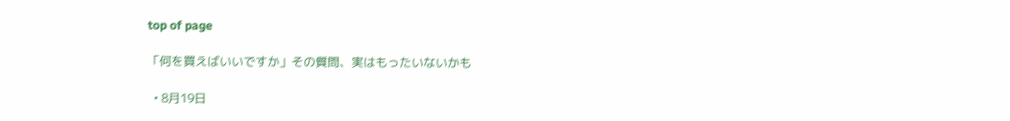top of page

「何を買えばいいですか」その質問、実はもったいないかも

  • 8月19日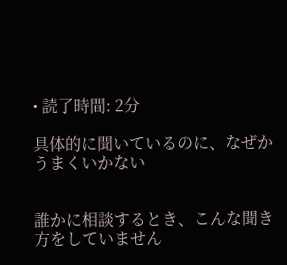• 読了時間: 2分

具体的に聞いているのに、なぜかうまくいかない


誰かに相談するとき、こんな聞き方をしていません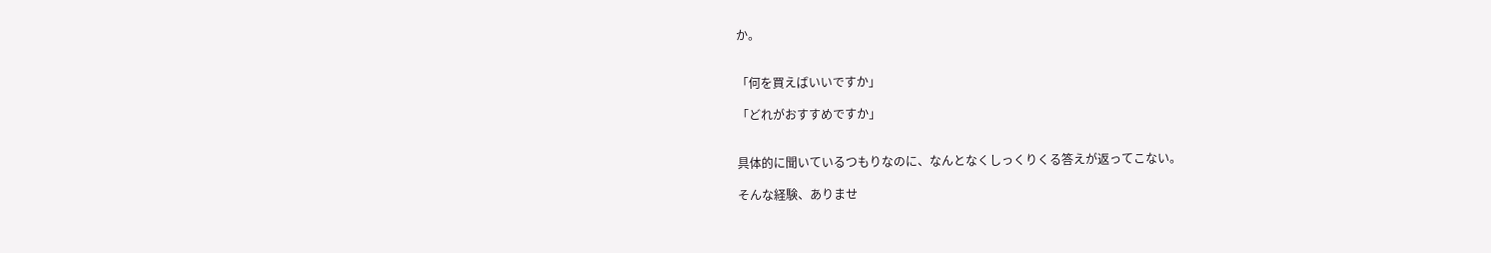か。


「何を買えばいいですか」

「どれがおすすめですか」


具体的に聞いているつもりなのに、なんとなくしっくりくる答えが返ってこない。

そんな経験、ありませ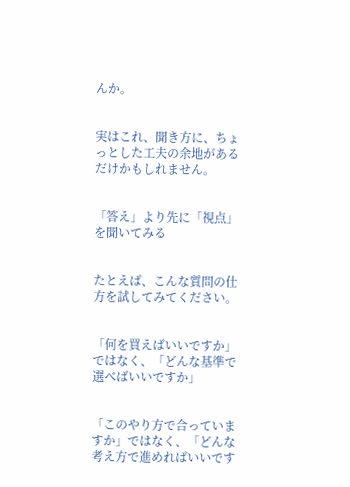んか。


実はこれ、聞き方に、ちょっとした工夫の余地があるだけかもしれません。


「答え」より先に「視点」を聞いてみる


たとえば、こんな質問の仕方を試してみてください。


「何を買えばいいですか」ではなく、「どんな基準で選べばいいですか」


「このやり方で合っていますか」ではなく、「どんな考え方で進めればいいです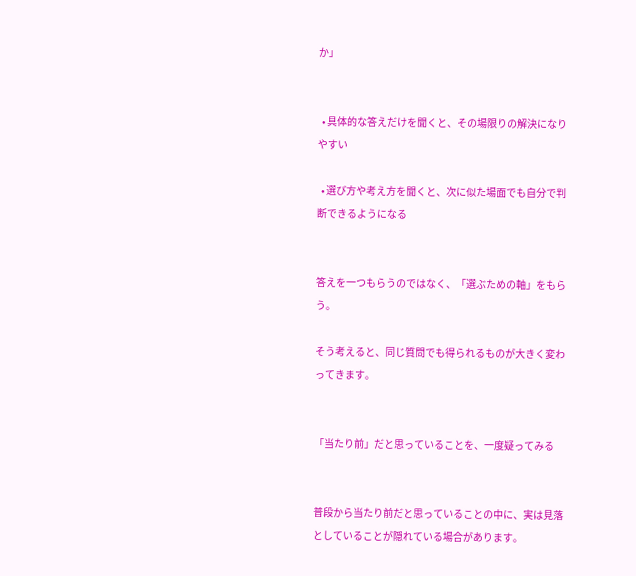か」


  • 具体的な答えだけを聞くと、その場限りの解決になりやすい

  • 選び方や考え方を聞くと、次に似た場面でも自分で判断できるようになる


答えを一つもらうのではなく、「選ぶための軸」をもらう。

そう考えると、同じ質問でも得られるものが大きく変わってきます。


「当たり前」だと思っていることを、一度疑ってみる


普段から当たり前だと思っていることの中に、実は見落としていることが隠れている場合があります。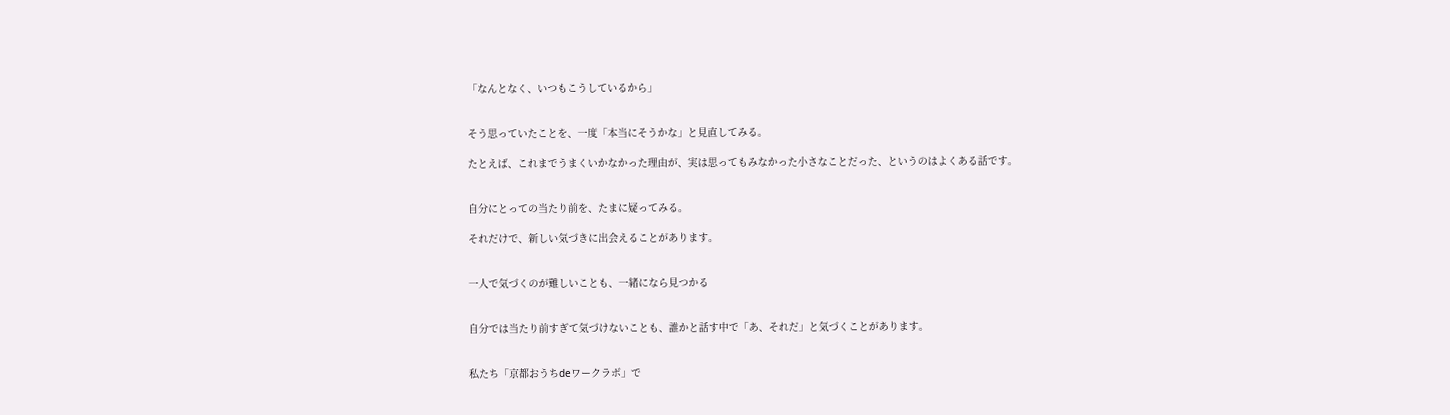「なんとなく、いつもこうしているから」


そう思っていたことを、一度「本当にそうかな」と見直してみる。

たとえば、これまでうまくいかなかった理由が、実は思ってもみなかった小さなことだった、というのはよくある話です。


自分にとっての当たり前を、たまに疑ってみる。

それだけで、新しい気づきに出会えることがあります。


一人で気づくのが難しいことも、一緒になら見つかる


自分では当たり前すぎて気づけないことも、誰かと話す中で「あ、それだ」と気づくことがあります。


私たち「京都おうちdeワークラボ」で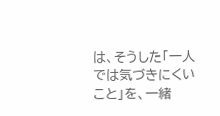は、そうした「一人では気づきにくいこと」を、一緒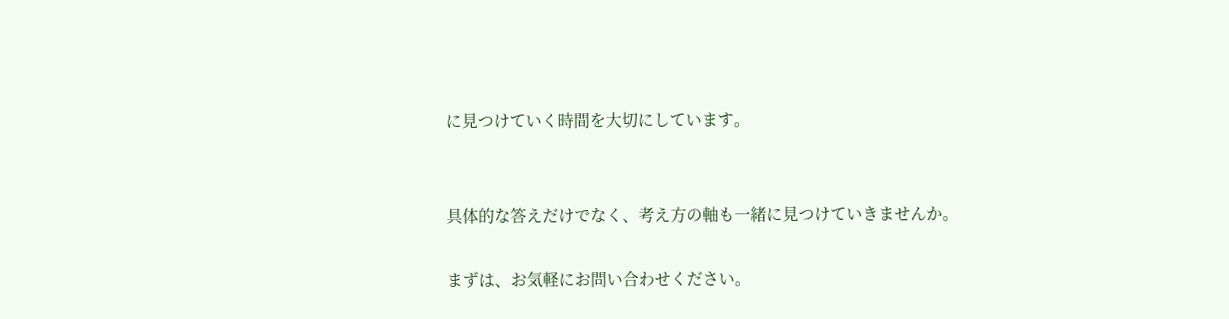に見つけていく時間を大切にしています。


具体的な答えだけでなく、考え方の軸も一緒に見つけていきませんか。

まずは、お気軽にお問い合わせください。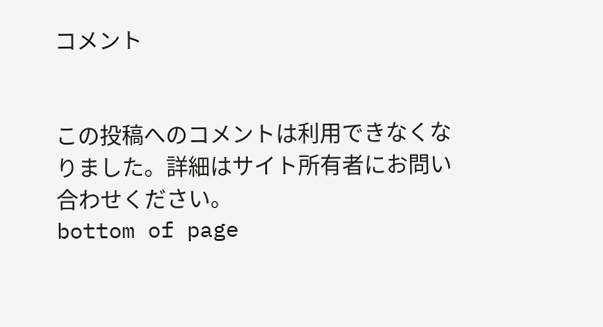コメント


この投稿へのコメントは利用できなくなりました。詳細はサイト所有者にお問い合わせください。
bottom of page